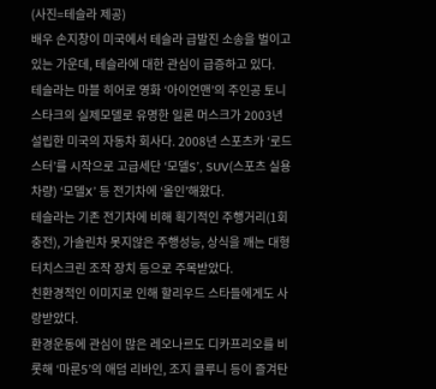(사진=테슬라 제공)
배우 손지창이 미국에서 테슬라 급발진 소송을 벌이고 있는 가운데, 테슬라에 대한 관심이 급증하고 있다.
테슬라는 마블 히어로 영화 ‘아이언맨’의 주인공 토니 스타크의 실제모델로 유명한 일론 머스크가 2003년 설립한 미국의 자동차 회사다. 2008년 스포츠카 ‘로드스터’를 시작으로 고급세단 ‘모델S’, SUV(스포츠 실용차량) ‘모델X’ 등 전기차에 ‘올인’해왔다.
테슬라는 기존 전기차에 비해 획기적인 주행거리(1회 충전), 가솔린차 못지않은 주행성능, 상식을 깨는 대형 터치스크린 조작 장치 등으로 주목받았다.
친환경적인 이미지로 인해 할리우드 스타들에게도 사랑받았다.
환경운동에 관심이 많은 레오나르도 디카프리오를 비롯해 ‘마룬5’의 애덤 리바인, 조지 클루니 등이 즐겨탄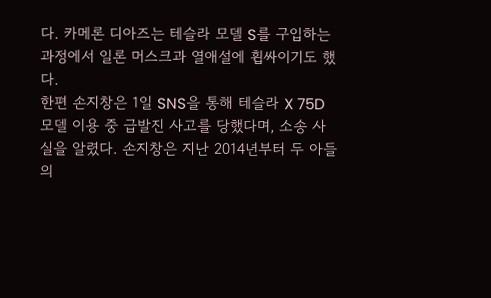다. 카메론 디아즈는 테슬라 모델 S를 구입하는 과정에서 일론 머스크과 열애설에 휩싸이기도 했다.
한편 손지창은 1일 SNS을 통해 테슬라 X 75D 모델 이용 중 급발진 사고를 당했다며, 소송 사실을 알렸다. 손지창은 지난 2014년부터 두 아들의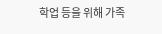학업 등을 위해 가족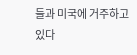들과 미국에 거주하고 있다